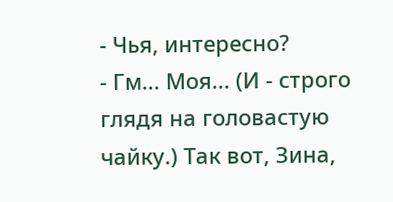- Чья, интересно?
- Гм... Моя... (И - строго глядя на головастую чайку.) Так вот, Зина,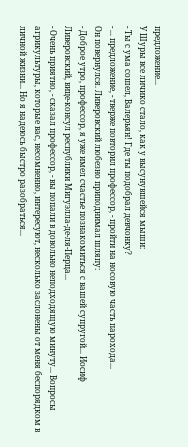предложение...
У Шуры все личико стало, как у высунувшейся мыши:
- Ты с ума сошел, Валерьян! Где ты подобрал девчонку?
- ... предложение, - тверже повторил профессор, - пройти на носовую часть парохода...
Он повернулся. Ливеровский любезно приподнимал шляпу:
- Доброе утро, профессор, я уже имел счастье познакомиться с вашей супругой... Иосиф Ливеровский, вице-консул республики Мигуэлла-де-ля-Перца...
- Очень приятно, - сказал профессор, - вы попали в довольно неподходящую минуту... Вопросы агрикультуры, которые вас, несомненно, интересуют, несколько заслонены от меня беспорядком в личной жизни... Но я надеюсь быстро разобраться...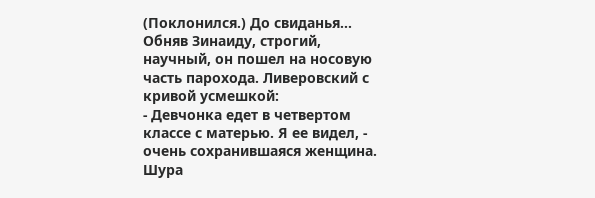(Поклонился.) До свиданья...
Обняв Зинаиду, строгий, научный, он пошел на носовую часть парохода. Ливеровский с кривой усмешкой:
- Девчонка едет в четвертом классе с матерью. Я ее видел, - очень сохранившаяся женщина.
Шура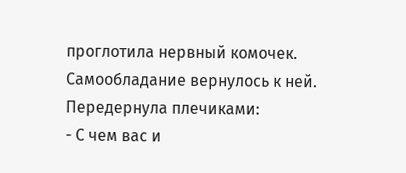проглотила нервный комочек. Самообладание вернулось к ней. Передернула плечиками:
- С чем вас и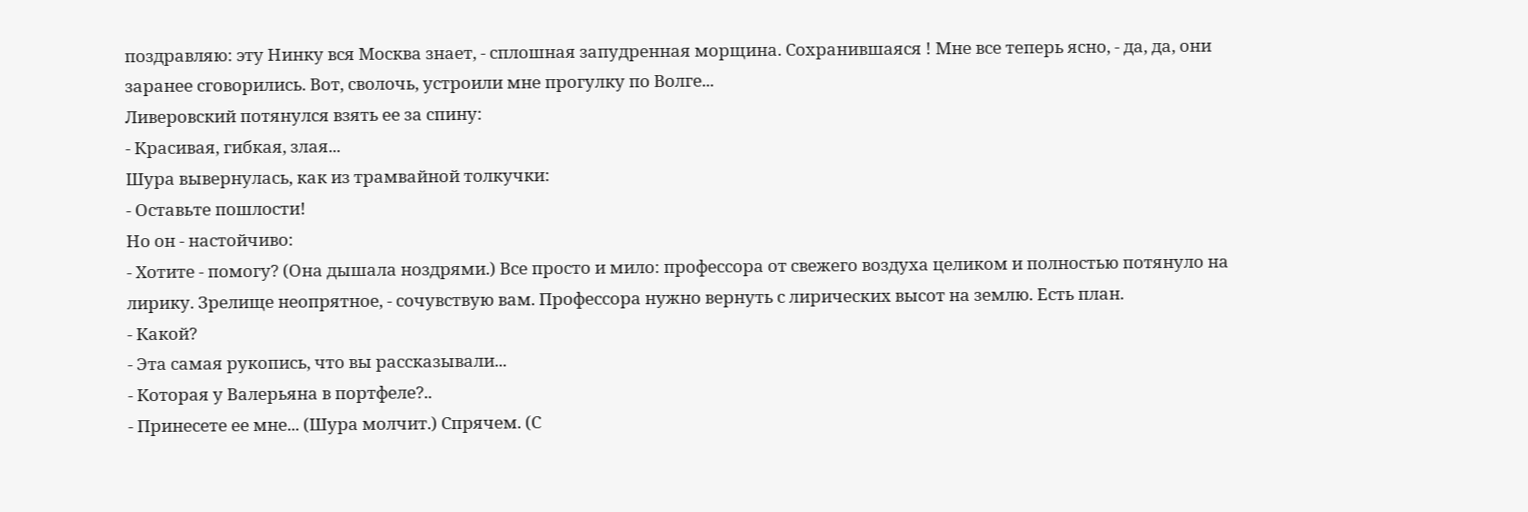поздравляю: эту Нинку вся Москва знает, - сплошная запудренная морщина. Сохранившаяся ! Мне все теперь ясно, - да, да, они заранее сговорились. Вот, сволочь, устроили мне прогулку по Волге...
Ливеровский потянулся взять ее за спину:
- Красивая, гибкая, злая...
Шура вывернулась, как из трамвайной толкучки:
- Оставьте пошлости!
Но он - настойчиво:
- Хотите - помогу? (Она дышала ноздрями.) Все просто и мило: профессора от свежего воздуха целиком и полностью потянуло на лирику. Зрелище неопрятное, - сочувствую вам. Профессора нужно вернуть с лирических высот на землю. Есть план.
- Какой?
- Эта самая рукопись, что вы рассказывали...
- Которая у Валерьяна в портфеле?..
- Принесете ее мне... (Шура молчит.) Спрячем. (С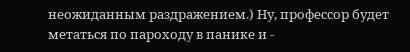неожиданным раздражением.) Ну, профессор будет метаться по пароходу в панике и -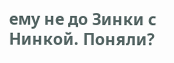ему не до Зинки с Нинкой. Поняли?